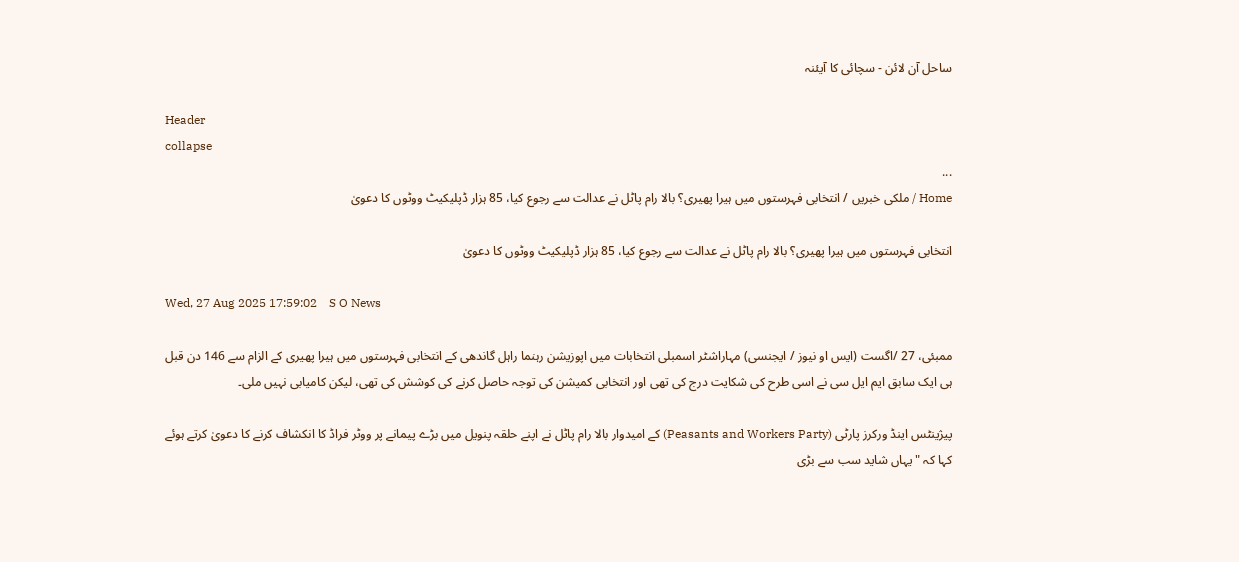ساحل آن لائن - سچائی کا آیئنہ

Header
collapse
...
Home / ملکی خبریں / انتخابی فہرستوں میں ہیرا پھیری؟ بالا رام پاٹل نے عدالت سے رجوع کیا، 85 ہزار ڈپلیکیٹ ووٹوں کا دعویٰ

انتخابی فہرستوں میں ہیرا پھیری؟ بالا رام پاٹل نے عدالت سے رجوع کیا، 85 ہزار ڈپلیکیٹ ووٹوں کا دعویٰ

Wed, 27 Aug 2025 17:59:02    S O News

ممبئی، 27 /اگست (ایس او نیوز / ایجنسی) مہاراشٹر اسمبلی انتخابات میں اپوزیشن رہنما راہل گاندھی کے انتخابی فہرستوں میں ہیرا پھیری کے الزام سے 146 دن قبل ہی ایک سابق ایم ایل سی نے اسی طرح کی شکایت درج کی تھی اور انتخابی کمیشن کی توجہ حاصل کرنے کی کوشش کی تھی، لیکن کامیابی نہیں ملی۔

پیژینٹس اینڈ ورکرز پارٹی (Peasants and Workers Party) کے امیدوار بالا رام پاٹل نے اپنے حلقہ پنویل میں بڑے پیمانے پر ووٹر فراڈ کا انکشاف کرنے کا دعویٰ کرتے ہوئے کہا کہ "یہاں شاید سب سے بڑی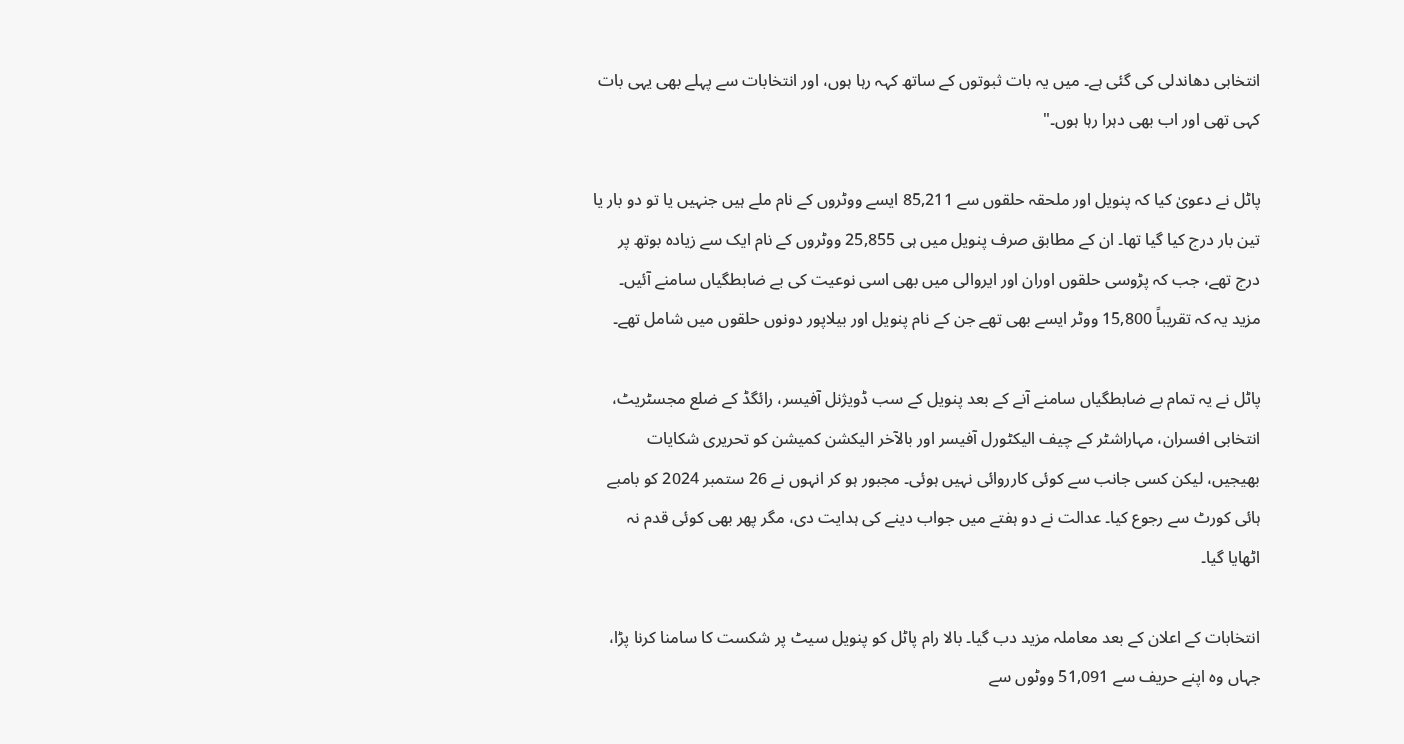انتخابی دھاندلی کی گئی ہے۔ میں یہ بات ثبوتوں کے ساتھ کہہ رہا ہوں، اور انتخابات سے پہلے بھی یہی بات کہی تھی اور اب بھی دہرا رہا ہوں۔"

پاٹل نے دعویٰ کیا کہ پنویل اور ملحقہ حلقوں سے 85,211 ایسے ووٹروں کے نام ملے ہیں جنہیں یا تو دو بار یا تین بار درج کیا گیا تھا۔ ان کے مطابق صرف پنویل میں ہی 25,855 ووٹروں کے نام ایک سے زیادہ بوتھ پر درج تھے، جب کہ پڑوسی حلقوں اوران اور ایروالی میں بھی اسی نوعیت کی بے ضابطگیاں سامنے آئیں۔ مزید یہ کہ تقریباً 15,800 ووٹر ایسے بھی تھے جن کے نام پنویل اور بیلاپور دونوں حلقوں میں شامل تھے۔

پاٹل نے یہ تمام بے ضابطگیاں سامنے آنے کے بعد پنویل کے سب ڈویژنل آفیسر، رائگڈ کے ضلع مجسٹریٹ، انتخابی افسران، مہاراشٹر کے چیف الیکٹورل آفیسر اور بالآخر الیکشن کمیشن کو تحریری شکایات بھیجیں، لیکن کسی جانب سے کوئی کارروائی نہیں ہوئی۔ مجبور ہو کر انہوں نے 26 ستمبر 2024 کو بامبے ہائی کورٹ سے رجوع کیا۔ عدالت نے دو ہفتے میں جواب دینے کی ہدایت دی، مگر پھر بھی کوئی قدم نہ اٹھایا گیا۔

انتخابات کے اعلان کے بعد معاملہ مزید دب گیا۔ بالا رام پاٹل کو پنویل سیٹ پر شکست کا سامنا کرنا پڑا، جہاں وہ اپنے حریف سے 51,091 ووٹوں سے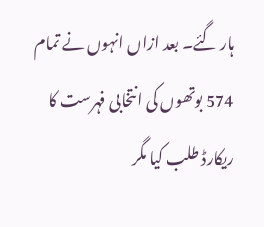ہار گئے۔ بعد ازاں انہوں نے تمام 574 بوتھوں کی انتخابی فہرست کا ریکارڈ طلب کیا مگر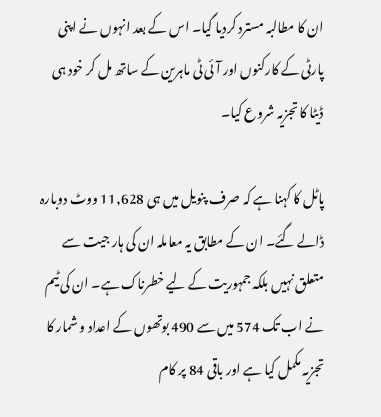ان کا مطالبہ مسترد کردیا گیا۔ اس کے بعد انہوں نے اپنی پارٹی کے کارکنوں اور آئی ٹی ماہرین کے ساتھ مل کر خود ہی ڈیٹا کا تجزیہ شروع کیا۔

پاٹل کا کہنا ہے کہ صرف پنویل میں ہی 11,628 ووٹ دوبارہ ڈالے گئے۔ ان کے مطابق یہ معاملہ ان کی ہار جیت سے متعلق نہیں بلکہ جمہوریت کے لیے خطرناک ہے۔ ان کی ٹیم نے اب تک 574 میں سے 490 بوتھوں کے اعداد و شمار کا تجزیہ مکمل کیا ہے اور باقی 84 پر کام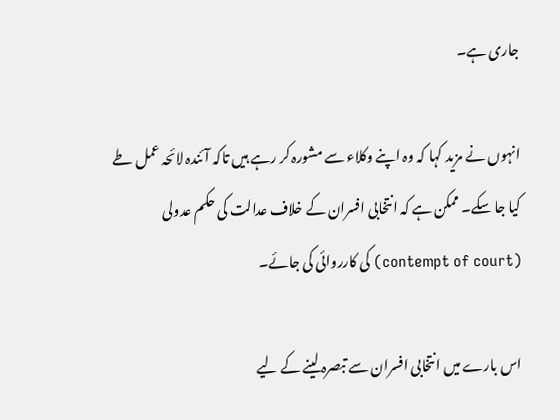جاری ہے۔

انہوں نے مزید کہا کہ وہ اپنے وکلاء سے مشورہ کر رہے ہیں تاکہ آئندہ لائحہ عمل طے کیا جا سکے۔ ممکن ہے کہ انتخابی افسران کے خلاف عدالت کی حکم عدولی (contempt of court) کی کارروائی کی جائے۔

اس بارے میں انتخابی افسران سے تبصرہ لینے کے لیے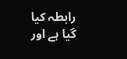رابطہ کیا گیا ہے اور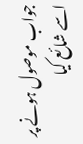جواب موصول ہونے پر اسے شائع کیا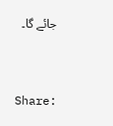جائے گا۔


Share: